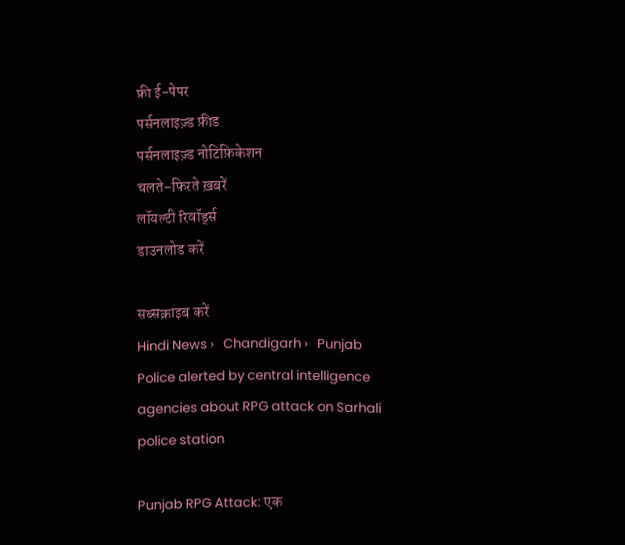फ्री ई-पेपर
पर्सनलाइज़्ड फ़ीड
पर्सनलाइज़्ड नोटिफ़िकेशन
चलते-फिरते ख़बरें
लॉयल्टी रिवॉर्ड्स
डाउनलोड करें

सब्सक्राइब करें
Hindi News ›   Chandigarh ›   Punjab Police alerted by central intelligence agencies about RPG attack on Sarhali police station

Punjab RPG Attack: एक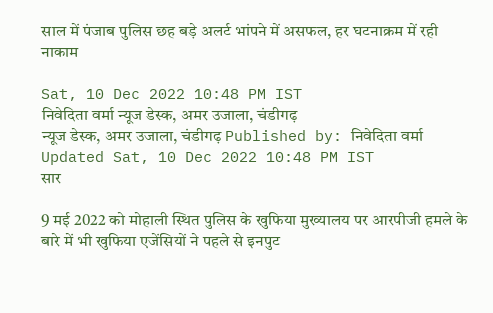साल में पंजाब पुलिस छह बड़े अलर्ट भांपने में असफल, हर घटनाक्रम में रही नाकाम

Sat, 10 Dec 2022 10:48 PM IST
निवेदिता वर्मा न्यूज डेस्क, अमर उजाला, चंडीगढ़
न्यूज डेस्क, अमर उजाला, चंडीगढ़ Published by: निवेदिता वर्मा Updated Sat, 10 Dec 2022 10:48 PM IST
सार

9 मई 2022 को मोहाली स्थित पुलिस के खुफिया मुख्यालय पर आरपीजी हमले के बारे में भी खुफिया एजेंसियों ने पहले से इनपुट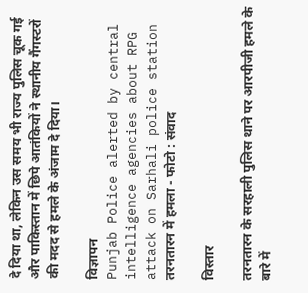दे दिया था, लेकिन उस समय भी राज्य पुलिस चूक गई और पाकिस्तान में छिपे आतंकियों ने स्थानीय गैंगस्टरों की मदद से हमले के अंजाम दे दिया।

विज्ञापन
Punjab Police alerted by central intelligence agencies about RPG attack on Sarhali police station
तरनतारन में हमला - फोटो : संवाद

विस्तार

तरनतारन के सरहाली पुलिस थाने पर आरपीजी हमले के बारे में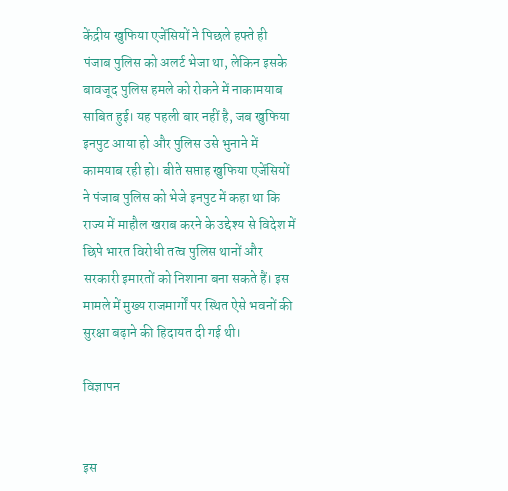केंद्रीय खुफिया एजेंसियों ने पिछले हफ्ते ही पंजाब पुलिस को अलर्ट भेजा था, लेकिन इसके बावजूद पुलिस हमले को रोकने में नाकामयाब साबित हुई। यह पहली बार नहीं है, जब खुफिया इनपुट आया हो और पुलिस उसे भुनाने में कामयाब रही हो। बीते सप्ताह खुफिया एजेंसियों ने पंजाब पुलिस को भेजे इनपुट में कहा था कि राज्य में माहौल खराब करने के उद्देश्य से विदेश में छिपे भारत विरोधी तत्व पुलिस थानों और सरकारी इमारतों को निशाना बना सकते हैं। इस मामले में मुख्य राजमार्गों पर स्थित ऐसे भवनों की सुरक्षा बढ़ाने की हिदायत दी गई थी।

विज्ञापन


इस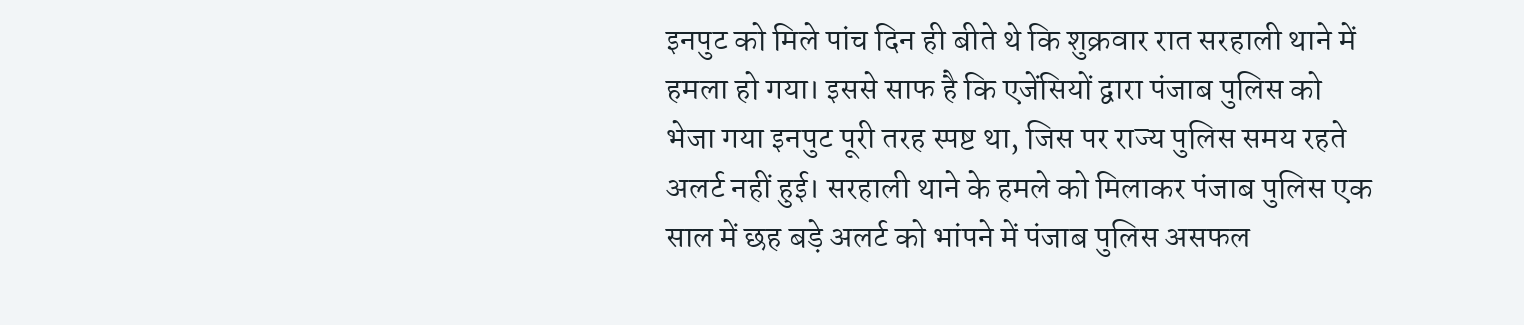इनपुट को मिले पांच दिन ही बीते थे कि शुक्रवार रात सरहाली थाने में हमला हो गया। इससे साफ है कि एजेंसियों द्वारा पंजाब पुलिस को भेजा गया इनपुट पूरी तरह स्पष्ट था, जिस पर राज्य पुलिस समय रहते अलर्ट नहीं हुई। सरहाली थाने के हमले को मिलाकर पंजाब पुलिस एक साल में छह बड़े अलर्ट को भांपने में पंजाब पुलिस असफल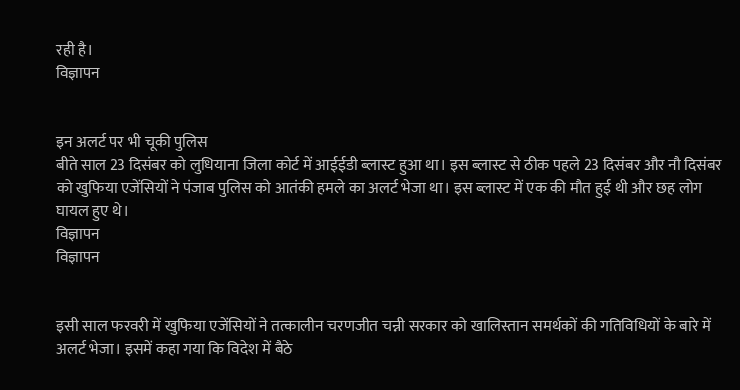रही है।
विज्ञापन


इन अलर्ट पर भी चूकी पुलिस
बीते साल 23 दिसंबर को लुधियाना जिला कोर्ट में आईईडी ब्लास्ट हुआ था। इस ब्लास्ट से ठीक पहले 23 दिसंबर और नौ दिसंबर को खुफिया एजेंसियों ने पंजाब पुलिस को आतंकी हमले का अलर्ट भेजा था। इस ब्लास्ट में एक की मौत हुई थी और छह लोग घायल हुए थे।
विज्ञापन
विज्ञापन


इसी साल फरवरी में खुफिया एजेंसियों ने तत्कालीन चरणजीत चन्नी सरकार को खालिस्तान समर्थकों की गतिविधियों के बारे में अलर्ट भेजा। इसमें कहा गया कि विदेश में बैठे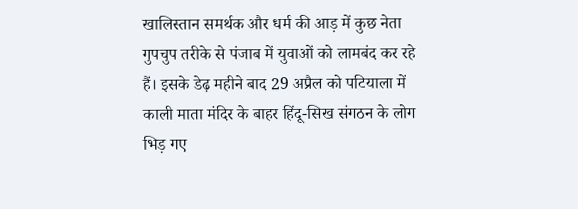खालिस्तान समर्थक और धर्म की आड़ में कुछ नेता गुपचुप तरीके से पंजाब में युवाओं को लामबंद कर रहे हैं। इसके डेढ़ महीने बाद 29 अप्रैल को पटियाला में काली माता मंदिर के बाहर हिंदू-सिख संगठन के लोग भिड़ गए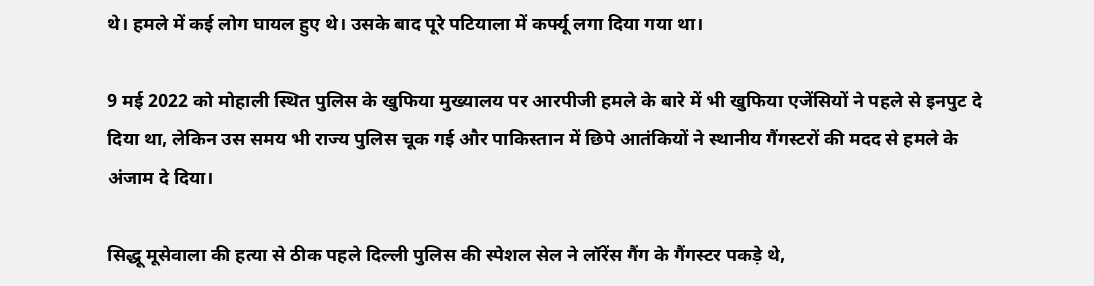थे। हमले में कई लोग घायल हुए थे। उसके बाद पूरे पटियाला में कर्फ्यू लगा दिया गया था।

9 मई 2022 को मोहाली स्थित पुलिस के खुफिया मुख्यालय पर आरपीजी हमले के बारे में भी खुफिया एजेंसियों ने पहले से इनपुट दे दिया था, लेकिन उस समय भी राज्य पुलिस चूक गई और पाकिस्तान में छिपे आतंकियों ने स्थानीय गैंगस्टरों की मदद से हमले के अंजाम दे दिया।

सिद्धू मूसेवाला की हत्या से ठीक पहले दिल्ली पुलिस की स्पेशल सेल ने लॉरेंस गैंग के गैंगस्टर पकड़े थे,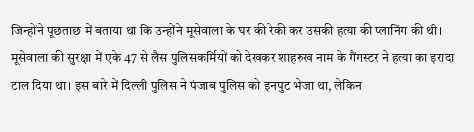जिन्होंने पूछताछ में बताया था कि उन्होंने मूसेवाला के घर की रेकी कर उसकी हत्या की प्लानिंग की थी। मूसेवाला की सुरक्षा में एके 47 से लैस पुलिसकर्मियों को देखकर शाहरुख नाम के गैंगस्टर ने हत्या का इरादा टाल दिया था। इस बारे में दिल्ली पुलिस ने पंजाब पुलिस को इनपुट भेजा था, लेकिन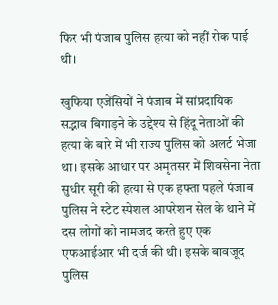फिर भी पंजाब पुलिस हत्या को नहीं रोक पाई थी।

खुफिया एजेंसियों ने पंजाब में सांप्रदायिक सद्भाव बिगाड़ने के उद्देश्य से हिंदू नेताओं की हत्या के बारे में भी राज्य पुलिस को अलर्ट भेजा था। इसके आधार पर अमृतसर में शिवसेना नेता सुधीर सूरी की हत्या से एक हफ्ता पहले पंजाब पुलिस ने स्टेट स्पेशल आपरेशन सेल के थाने में दस लोगों को नामजद करते हुए एक एफआईआर भी दर्ज की थी। इसके बावजूद पुलिस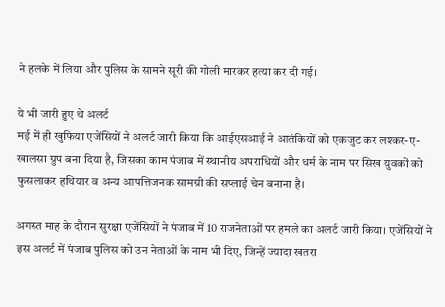ने हलके में लिया और पुलिस के सामने सूरी की गोली मारकर हत्या कर दी गई।

ये भी जारी हुए थे अलर्ट
मई में ही खुफिया एजेंसियों ने अलर्ट जारी किया कि आईएसआई ने आतंकियों को एकजुट कर लश्कर-ए-खालसा ग्रुप बना दिया है, जिसका काम पंजाब में स्थानीय अपराधियों और धर्म के नाम पर सिख युवकों को फुसलाकर हथियार व अन्य आपत्तिजनक सामग्री की सप्लाई चेन बनाना है।

अगस्त माह के दौरान सुरक्षा एजेंसियों ने पंजाब में 10 राजनेताओं पर हमले का अलर्ट जारी किया। एजेंसियों ने इस अलर्ट में पंजाब पुलिस को उन नेताओं के नाम भी दिए, जिन्हें ज्यादा खतरा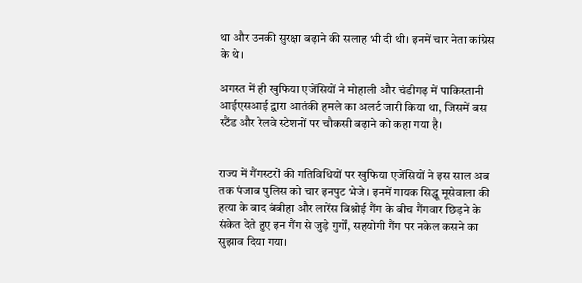था और उनकी सुरक्षा बढ़ाने की सलाह भी दी थी। इनमें चार नेता कांग्रेस के थे।

अगस्त में ही खुफिया एजेंसियों ने मोहाली और चंडीगढ़ में पाकिस्तानी आईएसआई द्वारा आतंकी हमले का अलर्ट जारी किया था, जिसमें बस स्टैंड और रेलवे स्टेशनों पर चौकसी बढ़ाने को कहा गया है।


राज्य में गैंगस्टरों की गतिविधियों पर खुफिया एजेंसियों ने इस साल अब तक पंजाब पुलिस को चार इनपुट भेजे। इनमें गायक सिद्धू मूसेवाला की हत्या के बाद बंबीहा और लारेंस बिश्नोई गैंग के बीच गैंगवार छिड़ने के संकेत देते हुए इन गैंग से जुड़े गुर्गों, सहयोगी गैंग पर नकेल कसने का सुझाव दिया गया।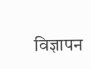विज्ञापन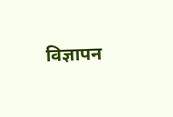विज्ञापन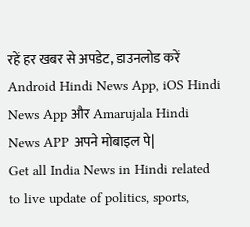रहें हर खबर से अपडेट, डाउनलोड करें Android Hindi News App, iOS Hindi News App और Amarujala Hindi News APP अपने मोबाइल पे|
Get all India News in Hindi related to live update of politics, sports,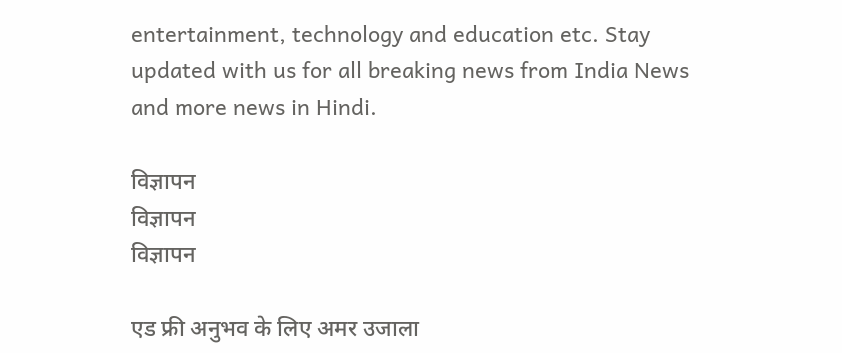entertainment, technology and education etc. Stay updated with us for all breaking news from India News and more news in Hindi.

विज्ञापन
विज्ञापन
विज्ञापन

एड फ्री अनुभव के लिए अमर उजाला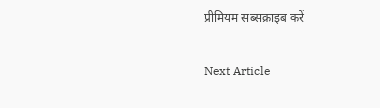प्रीमियम सब्सक्राइब करें

Next Article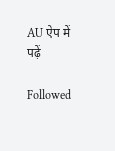AU ऐप में पढ़ें

Followed